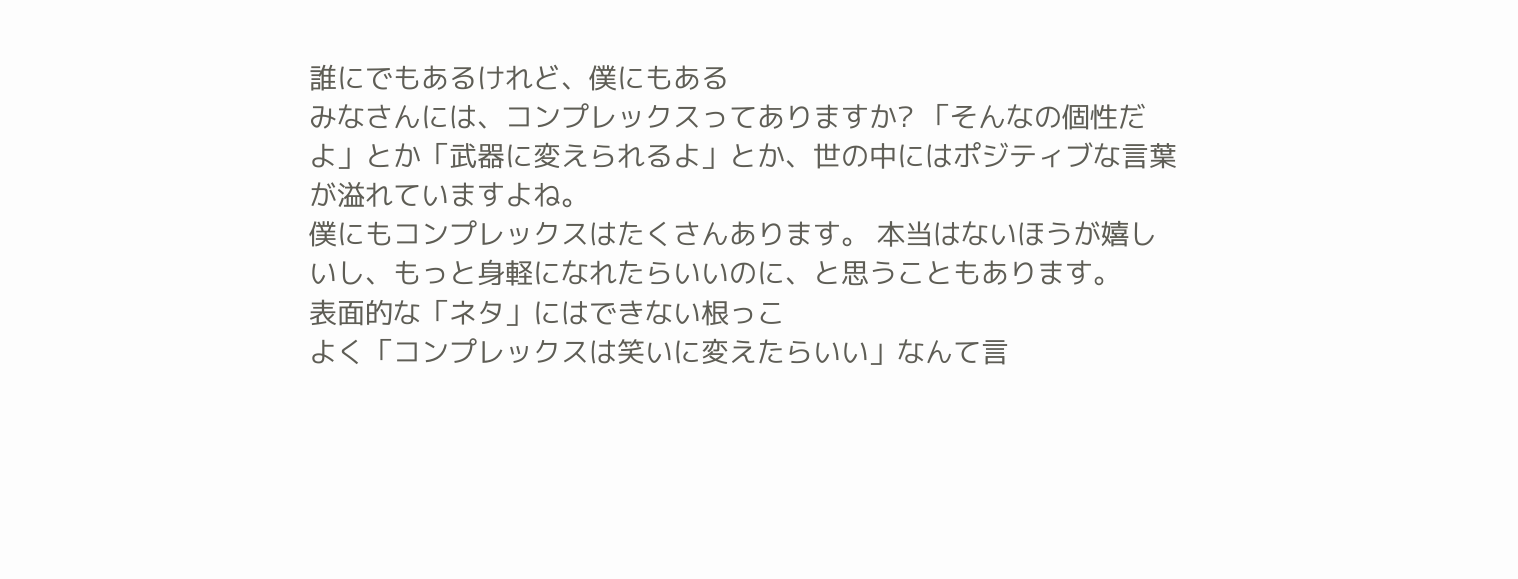誰にでもあるけれど、僕にもある
みなさんには、コンプレックスってありますか? 「そんなの個性だよ」とか「武器に変えられるよ」とか、世の中にはポジティブな言葉が溢れていますよね。
僕にもコンプレックスはたくさんあります。 本当はないほうが嬉しいし、もっと身軽になれたらいいのに、と思うこともあります。
表面的な「ネタ」にはできない根っこ
よく「コンプレックスは笑いに変えたらいい」なんて言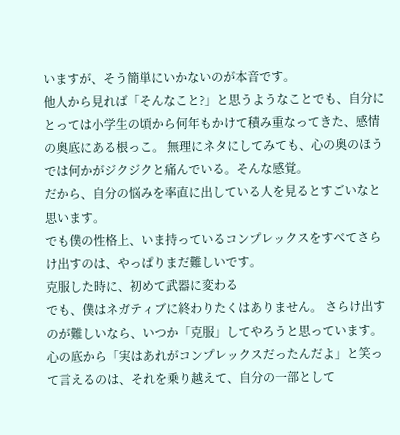いますが、そう簡単にいかないのが本音です。
他人から見れば「そんなこと?」と思うようなことでも、自分にとっては小学生の頃から何年もかけて積み重なってきた、感情の奥底にある根っこ。 無理にネタにしてみても、心の奥のほうでは何かがジクジクと痛んでいる。そんな感覚。
だから、自分の悩みを率直に出している人を見るとすごいなと思います。
でも僕の性格上、いま持っているコンプレックスをすべてさらけ出すのは、やっぱりまだ難しいです。
克服した時に、初めて武器に変わる
でも、僕はネガティブに終わりたくはありません。 さらけ出すのが難しいなら、いつか「克服」してやろうと思っています。
心の底から「実はあれがコンプレックスだったんだよ」と笑って言えるのは、それを乗り越えて、自分の一部として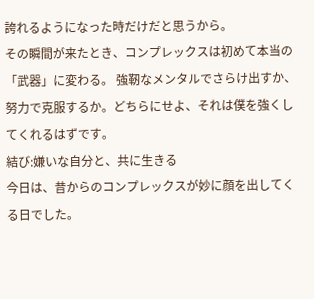誇れるようになった時だけだと思うから。
その瞬間が来たとき、コンプレックスは初めて本当の「武器」に変わる。 強靭なメンタルでさらけ出すか、努力で克服するか。どちらにせよ、それは僕を強くしてくれるはずです。
結び:嫌いな自分と、共に生きる
今日は、昔からのコンプレックスが妙に顔を出してくる日でした。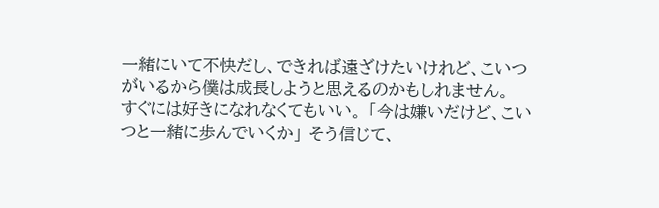一緒にいて不快だし、できれば遠ざけたいけれど、こいつがいるから僕は成長しようと思えるのかもしれません。
すぐには好きになれなくてもいい。 「今は嫌いだけど、こいつと一緒に歩んでいくか」 そう信じて、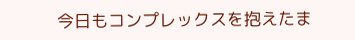今日もコンプレックスを抱えたま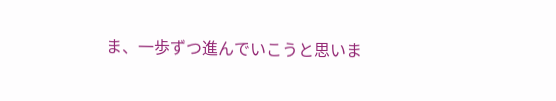ま、一歩ずつ進んでいこうと思いま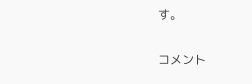す。

コメント